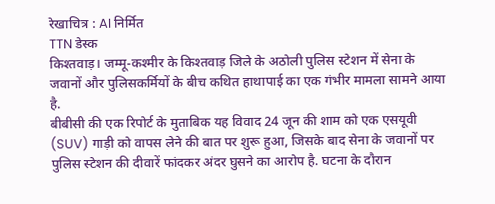रेखाचित्र : AI निर्मित
TTN डेस्क
किश्तवाड़। जम्मू-कश्मीर के किश्तवाड़ जिले के अठोली पुलिस स्टेशन में सेना के जवानों और पुलिसकर्मियों के बीच कथित हाथापाई का एक गंभीर मामला सामने आया है.
बीबीसी की एक रिपोर्ट के मुताबिक यह विवाद 24 जून की शाम को एक एसयूवी (SUV) गाड़ी को वापस लेने की बात पर शुरू हुआ, जिसके बाद सेना के जवानों पर पुलिस स्टेशन की दीवारें फांदकर अंदर घुसने का आरोप है. घटना के दौरान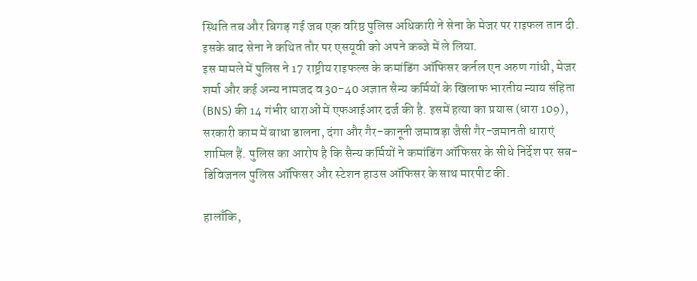स्थिति तब और बिगड़ गई जब एक वरिष्ठ पुलिस अधिकारी ने सेना के मेजर पर राइफल तान दी. इसके बाद सेना ने कथित तौर पर एसयूवी को अपने कब्जे में ले लिया.
इस मामले में पुलिस ने 17 राष्ट्रीय राइफल्स के कमांडिंग ऑफिसर कर्नल एन अरुण गांधी, मेजर शर्मा और कई अन्य नामजद व 30-40 अज्ञात सैन्य कर्मियों के खिलाफ भारतीय न्याय संहिता (BNS) की 14 गंभीर धाराओं में एफआईआर दर्ज की है. इसमें हत्या का प्रयास (धारा 109), सरकारी काम में बाधा डालना, दंगा और गैर-कानूनी जमावड़ा जैसी गैर-जमानती धाराएं शामिल हैं. पुलिस का आरोप है कि सैन्य कर्मियों ने कमांडिंग ऑफिसर के सीधे निर्देश पर सब-डिविजनल पुलिस ऑफिसर और स्टेशन हाउस ऑफिसर के साथ मारपीट की.

हालाँकि,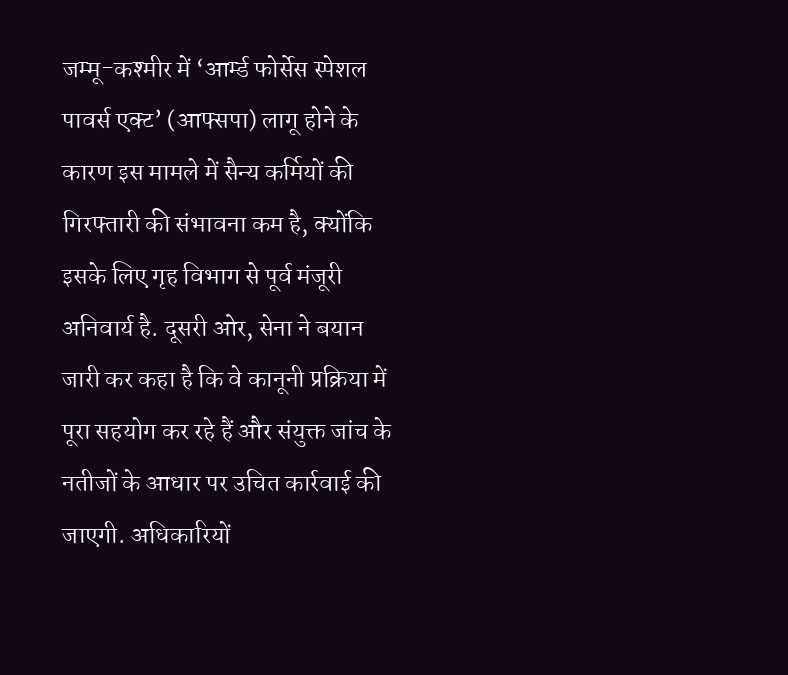जम्मू-कश्मीर में ‘आर्म्ड फोर्सेस स्पेशल पावर्स एक्ट’ (आफ्सपा) लागू होने के कारण इस मामले में सैन्य कर्मियों की गिरफ्तारी की संभावना कम है, क्योंकि इसके लिए गृह विभाग से पूर्व मंजूरी अनिवार्य है. दूसरी ओर, सेना ने बयान जारी कर कहा है कि वे कानूनी प्रक्रिया में पूरा सहयोग कर रहे हैं और संयुक्त जांच के नतीजों के आधार पर उचित कार्रवाई की जाएगी. अधिकारियों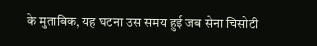के मुताबिक, यह घटना उस समय हुई जब सेना चिसोटी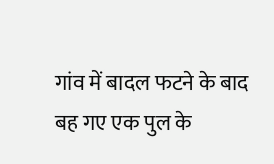गांव में बादल फटने के बाद बह गए एक पुल के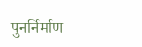पुनर्निर्माण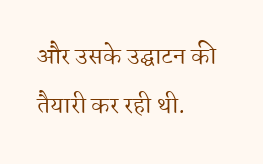और उसके उद्घाटन की तैयारी कर रही थी.